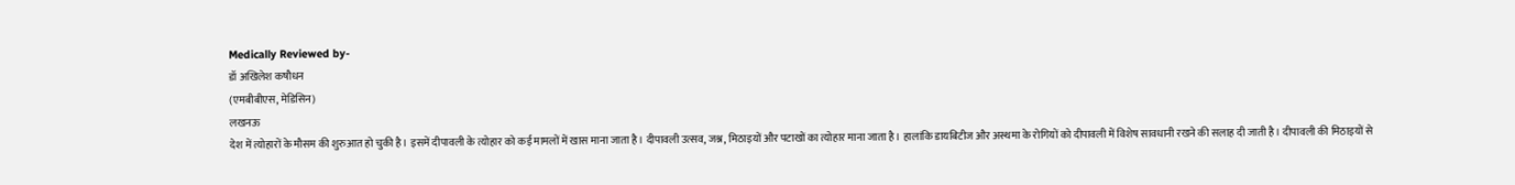Medically Reviewed by-
डॉ अखिलेश कषौधन
(एमबीबीएस, मेडिसिन)
लखनऊ
देश में त्योहारों के मौसम की शुरुआत हो चुकी है। इसमें दीपावली के त्योहार को कई मामलों में खास माना जाता है। दीपावली उत्सव, जश्न, मिठाइयों और पटाखों का त्योहार माना जाता है। हालांकि डायबिटीज और अस्थमा के रोगियों को दीपावली में विशेष सावधानी रखने की सलाह दी जाती है। दीपावली की मिठाइयों से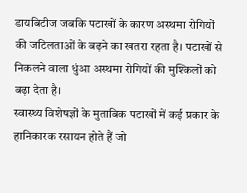डायबिटीज जबकि पटाखों के कारण अस्थमा रोगियों की जटिलताओं के बढ़ने का खतरा रहता है। पटाखों से निकलने वाला धुंआ अस्थमा रोगियों की मुश्किलों को बढ़ा देता है।
स्वास्थ्य विशेषज्ञों के मुताबिक पटाखों में कई प्रकार के हानिकारक रसायन होते हैं जो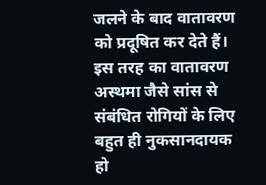जलने के बाद वातावरण को प्रदूषित कर देते हैं। इस तरह का वातावरण अस्थमा जैसे सांस से संबंधित रोगियों के लिए बहुत ही नुकसानदायक हो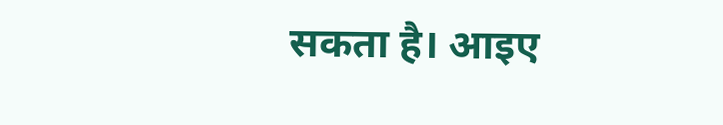सकता है। आइए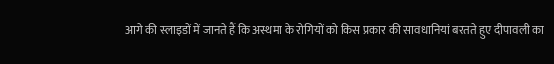आगे की स्लाइडों में जानते हैं कि अस्थमा के रोगियों को किस प्रकार की सावधानियां बरतते हुए दीपावली का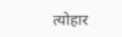त्योहार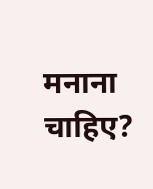मनाना चाहिए?